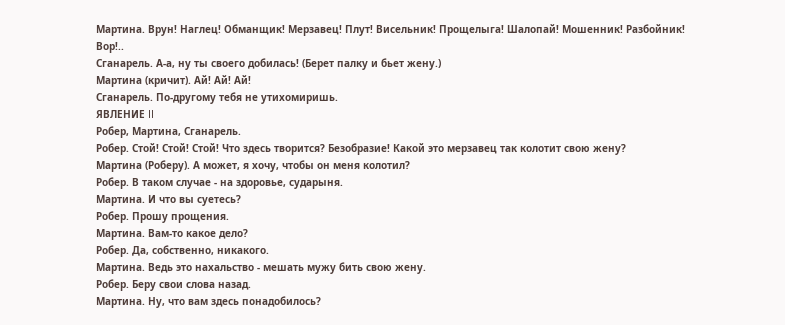Мартина. Врун! Наглец! Обманщик! Мерзавец! Плут! Висельник! Прощелыга! Шалопай! Мошенник! Разбойник! Вор!..
Сганарель. А-а, ну ты своего добилась! (Берет палку и бьет жену.)
Мартина (кричит). Ай! Ай! Ай!
Сганарель. По-другому тебя не утихомиришь.
ЯВЛЕНИЕ II
Робер, Мартина, Сганарель.
Робер. Стой! Стой! Стой! Что здесь творится? Безобразие! Какой это мерзавец так колотит свою жену?
Мартина (Роберу). А может, я хочу, чтобы он меня колотил?
Робер. В таком случае - на здоровье, сударыня.
Мартина. И что вы суетесь?
Робер. Прошу прощения.
Мартина. Вам-то какое дело?
Робер. Да, собственно, никакого.
Мартина. Ведь это нахальство - мешать мужу бить свою жену.
Робер. Беру свои слова назад.
Мартина. Ну, что вам здесь понадобилось?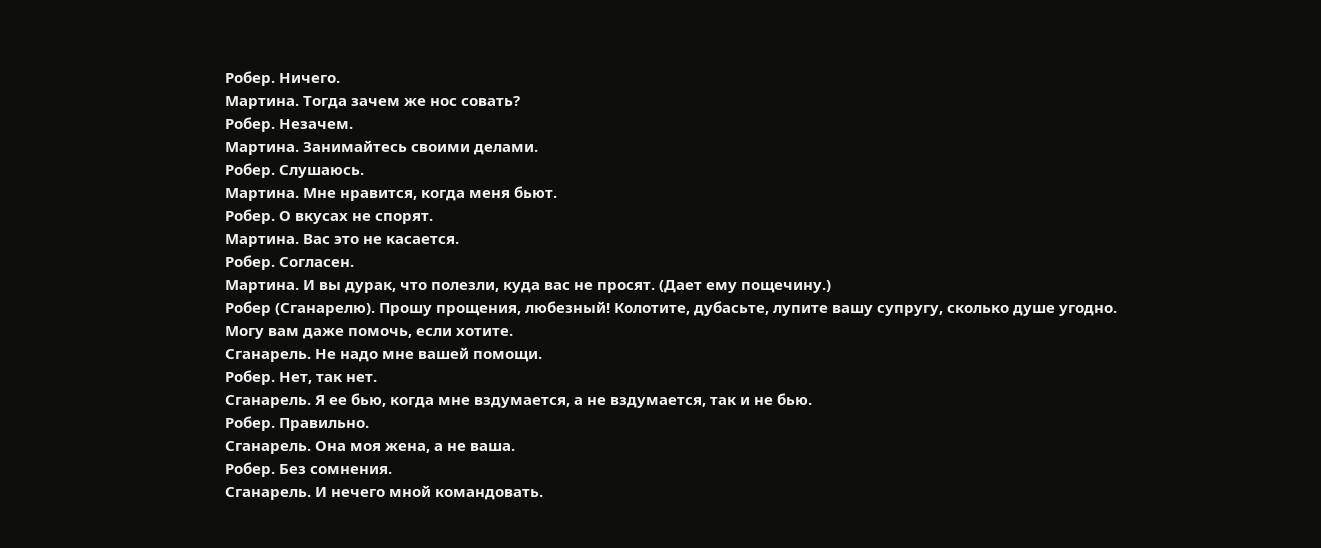Робер. Ничего.
Мартина. Тогда зачем же нос совать?
Робер. Незачем.
Мартина. Занимайтесь своими делами.
Робер. Слушаюсь.
Мартина. Мне нравится, когда меня бьют.
Робер. О вкусах не спорят.
Мартина. Вас это не касается.
Робер. Согласен.
Мартина. И вы дурак, что полезли, куда вас не просят. (Дает ему пощечину.)
Робер (Сганарелю). Прошу прощения, любезный! Колотите, дубасьте, лупите вашу супругу, сколько душе угодно. Могу вам даже помочь, если хотите.
Сганарель. Не надо мне вашей помощи.
Робер. Нет, так нет.
Сганарель. Я ее бью, когда мне вздумается, а не вздумается, так и не бью.
Робер. Правильно.
Сганарель. Она моя жена, а не ваша.
Робер. Без сомнения.
Сганарель. И нечего мной командовать.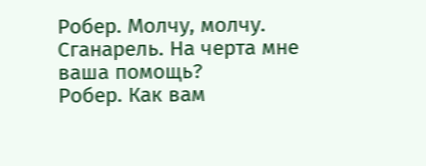Робер. Молчу, молчу.
Сганарель. На черта мне ваша помощь?
Робер. Как вам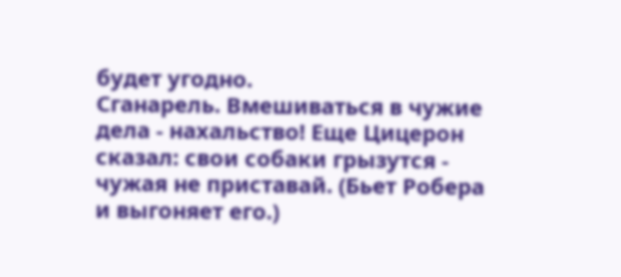будет угодно.
Сганарель. Вмешиваться в чужие дела - нахальство! Еще Цицерон сказал: свои собаки грызутся - чужая не приставай. (Бьет Робера и выгоняет его.)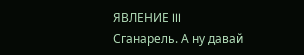ЯВЛЕНИЕ III
Сганарель. А ну давай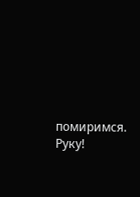помиримся. Руку!